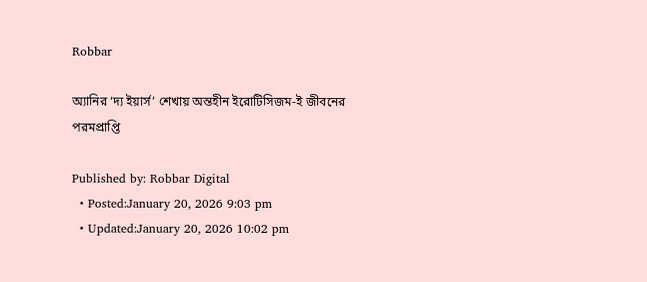Robbar

অ্যানির ‘দ্য ইয়ার্স’ শেখায় অন্তহীন ইরোটিসিজম-ই জীবনের পরমপ্রাপ্তি

Published by: Robbar Digital
  • Posted:January 20, 2026 9:03 pm
  • Updated:January 20, 2026 10:02 pm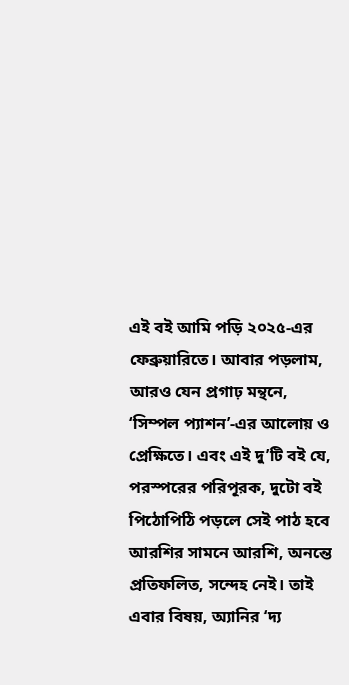এই বই আমি পড়ি ২০২৫-এর ফেব্রুয়ারিতে। আবার পড়লাম, আরও যেন প্রগাঢ় মন্থনে, ‘সিম্পল প্যাশন’-এর আলোয় ও প্রেক্ষিতে। এবং এই দু’টি বই যে, পরস্পরের পরিপূরক, দুটো বই পিঠোপিঠি পড়লে সেই পাঠ হবে আরশির সামনে আরশি, অনন্তে প্রতিফলিত, সন্দেহ নেই। তাই এবার বিষয়, অ্যানির ‘দ্য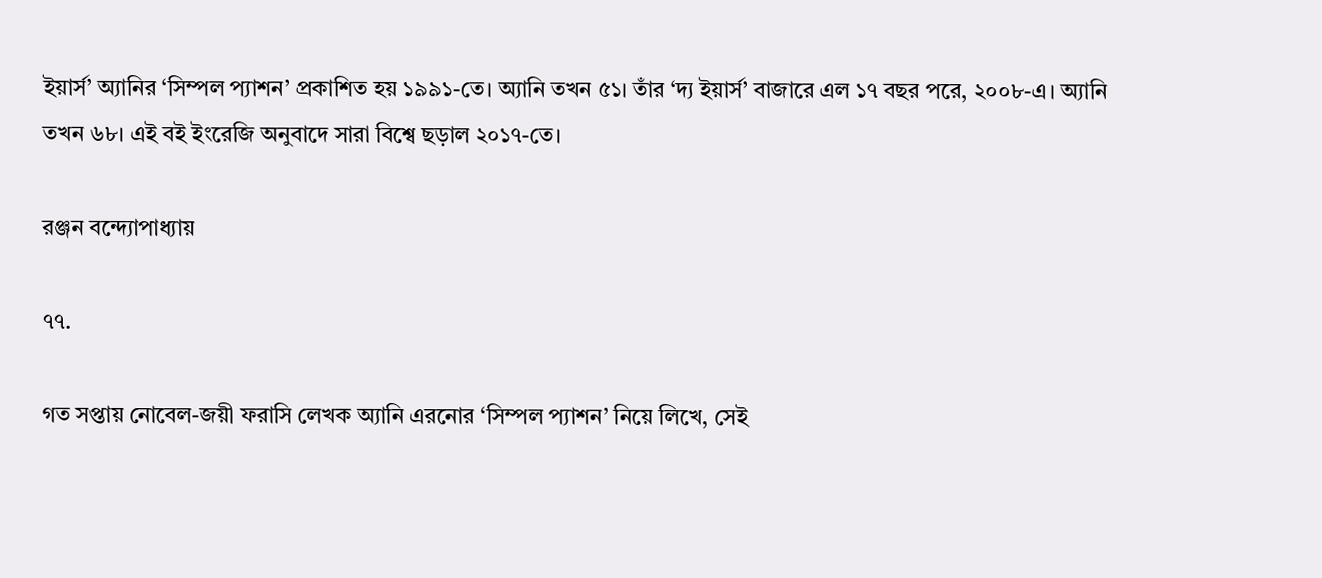ইয়ার্স’ অ্যানির ‘সিম্পল প্যাশন’ প্রকাশিত হয় ১৯৯১-তে। অ্যানি তখন ৫১। তাঁর ‘দ্য ইয়ার্স’ বাজারে এল ১৭ বছর পরে, ২০০৮-এ। অ্যানি তখন ৬৮। এই বই ইংরেজি অনুবাদে সারা বিশ্বে ছড়াল ২০১৭-তে।

রঞ্জন বন্দ্যোপাধ্যায়

৭৭.

গত সপ্তায় নোবেল-জয়ী ফরাসি লেখক অ্যানি এরনোর ‘সিম্পল প্যাশন’ নিয়ে লিখে, সেই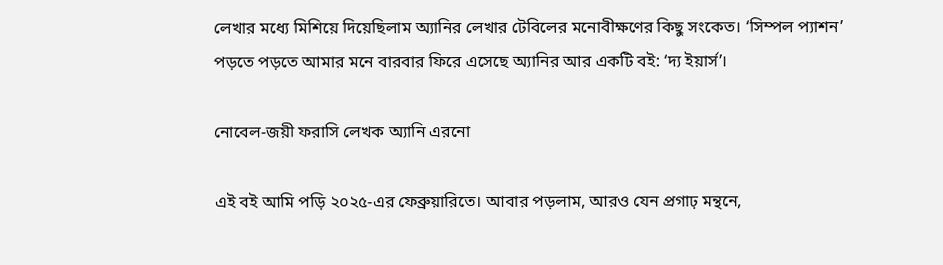লেখার মধ্যে মিশিয়ে দিয়েছিলাম অ্যানির লেখার টেবিলের মনোবীক্ষণের কিছু সংকেত। ‘সিম্পল প্যাশন’ পড়তে পড়তে আমার মনে বারবার ফিরে এসেছে অ্যানির আর একটি বই: ‘দ্য ইয়ার্স’।

নোবেল-জয়ী ফরাসি লেখক অ্যানি এরনো

এই বই আমি পড়ি ২০২৫-এর ফেব্রুয়ারিতে। আবার পড়লাম, আরও যেন প্রগাঢ় মন্থনে,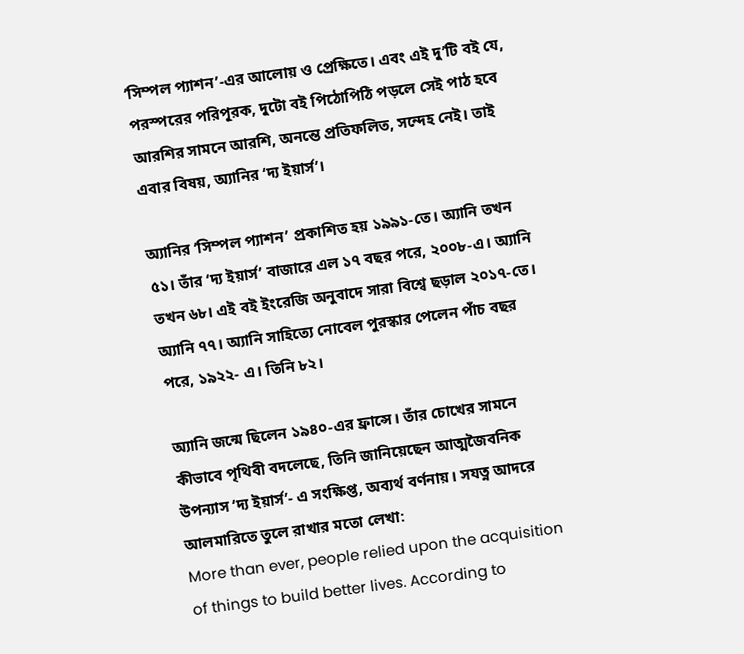‘সিম্পল প্যাশন’-এর আলোয় ও প্রেক্ষিতে। এবং এই দু’টি বই যে, পরস্পরের পরিপূরক, দুটো বই পিঠোপিঠি পড়লে সেই পাঠ হবে আরশির সামনে আরশি, অনন্তে প্রতিফলিত, সন্দেহ নেই। তাই এবার বিষয়, অ্যানির ‘দ্য ইয়ার্স’।

অ্যানির ‘সিম্পল প্যাশন’ প্রকাশিত হয় ১৯৯১-তে। অ্যানি তখন ৫১। তাঁর ‘দ্য ইয়ার্স’ বাজারে এল ১৭ বছর পরে, ২০০৮-এ। অ্যানি তখন ৬৮। এই বই ইংরেজি অনুবাদে সারা বিশ্বে ছড়াল ২০১৭-তে। অ্যানি ৭৭। অ্যানি সাহিত্যে নোবেল পুরস্কার পেলেন পাঁচ বছর পরে, ১৯২২- এ। তিনি ৮২।

অ্যানি জন্মে ছিলেন ১৯৪০-এর ফ্রান্সে। তাঁর চোখের সামনে কীভাবে পৃথিবী বদলেছে, তিনি জানিয়েছেন আত্মজৈবনিক উপন্যাস ‘দ্য ইয়ার্স’- এ সংক্ষিপ্ত, অব্যর্থ বর্ণনায়। সযত্ন আদরে আলমারিতে তুলে রাখার মতো লেখা:
More than ever, people relied upon the acquisition of things to build better lives. According to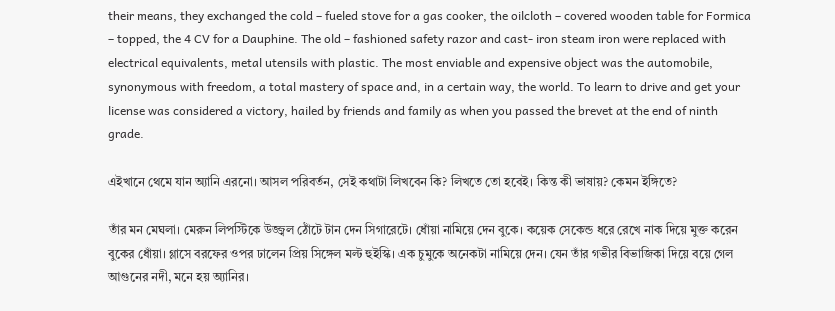their means, they exchanged the cold – fueled stove for a gas cooker, the oilcloth – covered wooden table for Formica – topped, the 4 CV for a Dauphine. The old – fashioned safety razor and cast- iron steam iron were replaced with electrical equivalents, metal utensils with plastic. The most enviable and expensive object was the automobile, synonymous with freedom, a total mastery of space and, in a certain way, the world. To learn to drive and get your license was considered a victory, hailed by friends and family as when you passed the brevet at the end of ninth grade.

এইখানে থেমে যান অ্যানি এরনো। আসল পরিবর্তন, সেই কথাটা লিখবেন কি? লিখতে তো হবেই। কিন্ত কী ভাষায়? কেমন ইঙ্গিতে?

তাঁর মন মেঘলা। মেরুন লিপস্টিকে উজ্জ্বল ঠোঁটে টান দেন সিগারেটে। ধোঁয়া নামিয়ে দেন বুকে। কয়েক সেকেন্ড ধরে রেখে নাক দিয়ে মুক্ত করেন বুকের ধোঁয়া। গ্লাসে বরফের ওপর ঢালেন প্রিয় সিঙ্গেল মল্ট হুইস্কি। এক চুমুকে অনেকটা নামিয়ে দেন। যেন তাঁর গভীর বিভাজিকা দিয়ে বয়ে গেল আগুনের নদী, মনে হয় অ্যানির।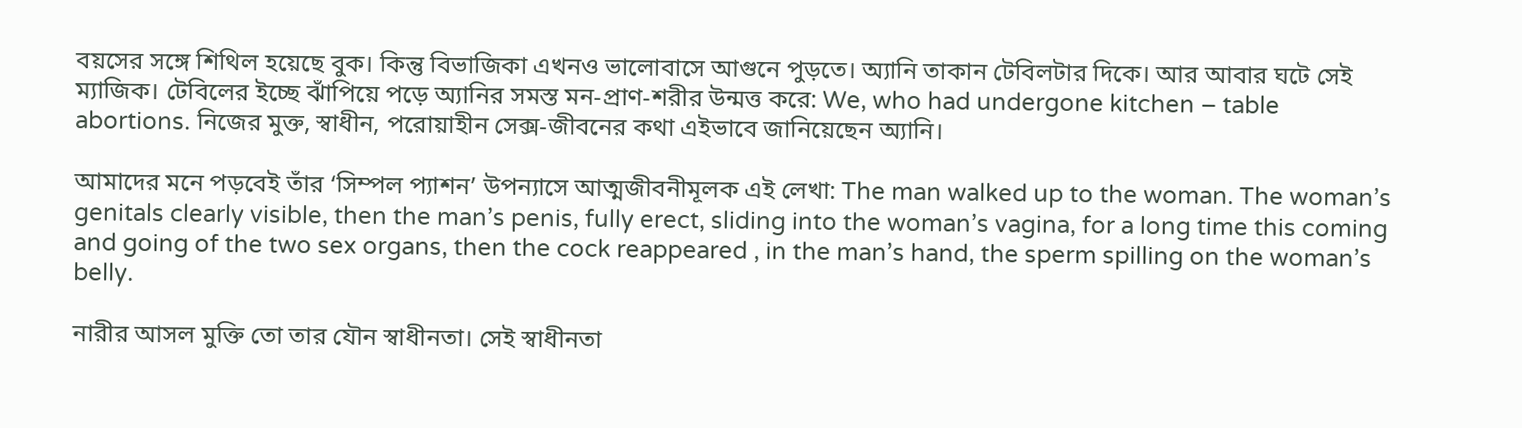বয়সের সঙ্গে শিথিল হয়েছে বুক। কিন্তু বিভাজিকা এখনও ভালোবাসে আগুনে পুড়তে। অ্যানি তাকান টেবিলটার দিকে। আর আবার ঘটে সেই ম্যাজিক। টেবিলের ইচ্ছে ঝাঁপিয়ে পড়ে অ্যানির সমস্ত মন-প্রাণ-শরীর উন্মত্ত করে: We, who had undergone kitchen – table abortions. নিজের মুক্ত, স্বাধীন, পরোয়াহীন সেক্স-জীবনের কথা এইভাবে জানিয়েছেন অ্যানি।

আমাদের মনে পড়বেই তাঁর ‘সিম্পল প্যাশন’ উপন্যাসে আত্মজীবনীমূলক এই লেখা: The man walked up to the woman. The woman’s genitals clearly visible, then the man’s penis, fully erect, sliding into the woman’s vagina, for a long time this coming and going of the two sex organs, then the cock reappeared , in the man’s hand, the sperm spilling on the woman’s belly.

নারীর আসল মুক্তি তো তার যৌন স্বাধীনতা। সেই স্বাধীনতা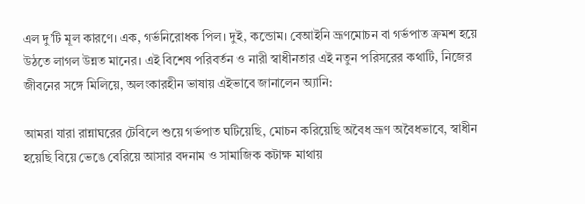এল দু’টি মূল কারণে। এক, গর্ভনিরোধক পিল। দুই, কন্ডোম। বেআইনি ভ্রূণমোচন বা গর্ভপাত ক্রমশ হয়ে উঠতে লাগল উন্নত মানের। এই বিশেষ পরিবর্তন ও নারী স্বাধীনতার এই নতুন পরিসরের কথাটি, নিজের জীবনের সঙ্গে মিলিয়ে, অলংকারহীন ভাষায় এইভাবে জানালেন অ্যানি:

আমরা যারা রান্নাঘরের টেবিলে শুয়ে গর্ভপাত ঘটিয়েছি, মোচন করিয়েছি অবৈধ ভ্রূণ অবৈধভাবে, স্বাধীন হয়েছি বিয়ে ভেঙে বেরিয়ে আসার বদনাম ও সামাজিক কটাক্ষ মাথায়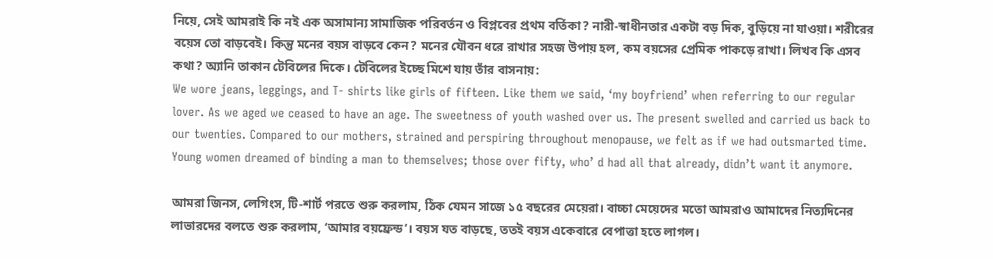নিয়ে, সেই আমরাই কি নই এক অসামান্য সামাজিক পরিবর্তন ও বিপ্লবের প্রথম বর্তিকা? নারী-স্বাধীনতার একটা বড় দিক, বুড়িয়ে না যাওয়া। শরীরের বয়েস তো বাড়বেই। কিন্তু মনের বয়স বাড়বে কেন? মনের যৌবন ধরে রাখার সহজ উপায় হল, কম বয়সের প্রেমিক পাকড়ে রাখা। লিখব কি এসব কথা? অ্যানি তাকান টেবিলের দিকে। টেবিলের ইচ্ছে মিশে যায় তাঁর বাসনায়:
We wore jeans, leggings, and T- shirts like girls of fifteen. Like them we said, ‘my boyfriend’ when referring to our regular lover. As we aged we ceased to have an age. The sweetness of youth washed over us. The present swelled and carried us back to our twenties. Compared to our mothers, strained and perspiring throughout menopause, we felt as if we had outsmarted time. Young women dreamed of binding a man to themselves; those over fifty, who’ d had all that already, didn’t want it anymore.

আমরা জিনস, লেগিংস, টি-শার্ট পরতে শুরু করলাম, ঠিক যেমন সাজে ১৫ বছরের মেয়েরা। বাচ্চা মেয়েদের মতো আমরাও আমাদের নিত্যদিনের লাভারদের বলতে শুরু করলাম, ‘আমার বয়ফ্রেন্ড’। বয়স যত বাড়ছে, ততই বয়স একেবারে বেপাত্তা হতে লাগল।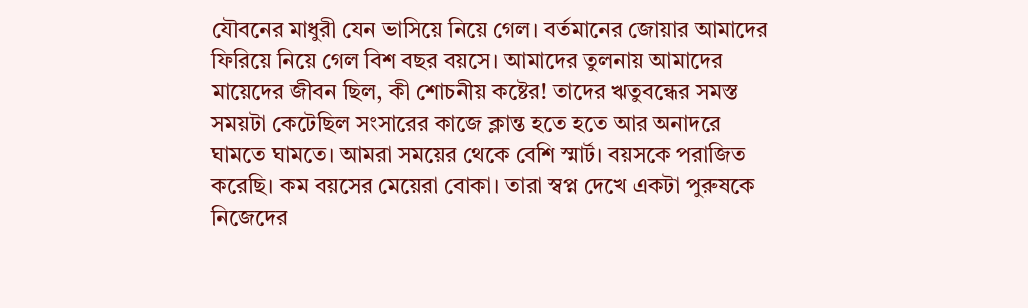যৌবনের মাধুরী যেন ভাসিয়ে নিয়ে গেল। বর্তমানের জোয়ার আমাদের ফিরিয়ে নিয়ে গেল বিশ বছর বয়সে। আমাদের তুলনায় আমাদের মায়েদের জীবন ছিল, কী শোচনীয় কষ্টের! তাদের ঋতুবন্ধের সমস্ত সময়টা কেটেছিল সংসারের কাজে ক্লান্ত হতে হতে আর অনাদরে ঘামতে ঘামতে। আমরা সময়ের থেকে বেশি স্মার্ট। বয়সকে পরাজিত করেছি। কম বয়সের মেয়েরা বোকা। তারা স্বপ্ন দেখে একটা পুরুষকে নিজেদের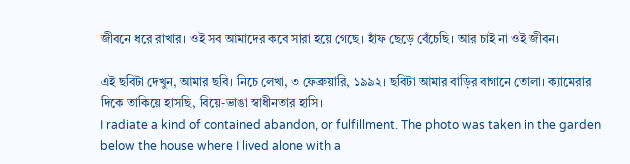জীবনে ধরে রাখার। ওই সব আমাদের কবে সারা হয়ে গেছে। হাঁফ ছেড়ে বেঁচেছি। আর চাই না ওই জীবন।

এই ছবিটা দেখুন, আমার ছবি। নিচে লেখা, ৩ ফেব্রুয়ারি, ১৯৯২। ছবিটা আমার বাড়ির বাগানে তোলা। ক্যামেরার দিকে তাকিয়ে হাসছি, বিয়ে-ভাঙা স্বাধীনতার হাসি।
I radiate a kind of contained abandon, or fulfillment. The photo was taken in the garden below the house where I lived alone with a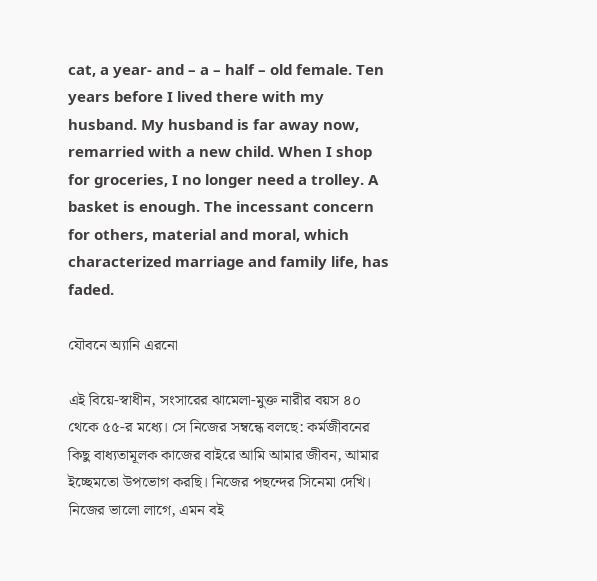cat, a year- and – a – half – old female. Ten years before I lived there with my husband. My husband is far away now, remarried with a new child. When I shop for groceries, I no longer need a trolley. A basket is enough. The incessant concern for others, material and moral, which characterized marriage and family life, has faded.

যৌবনে অ্যানি এরনো

এই বিয়ে-স্বাধীন, সংসারের ঝামেলা-মুক্ত নারীর বয়স ৪০ থেকে ৫৫-র মধ্যে। সে নিজের সম্বন্ধে বলছে: কর্মজীবনের কিছু বাধ্যতামূলক কাজের বাইরে আমি আমার জীবন, আমার ইচ্ছেমতো উপভোগ করছি। নিজের পছন্দের সিনেমা দেখি। নিজের ভালো লাগে, এমন বই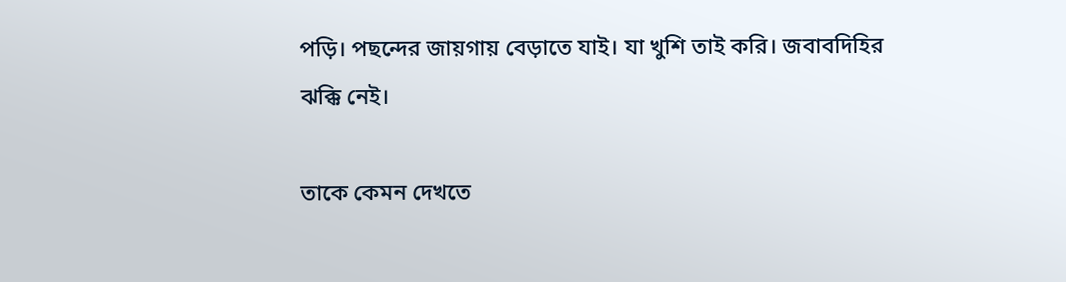পড়ি। পছন্দের জায়গায় বেড়াতে যাই। যা খুশি তাই করি। জবাবদিহির ঝক্কি নেই।

তাকে কেমন দেখতে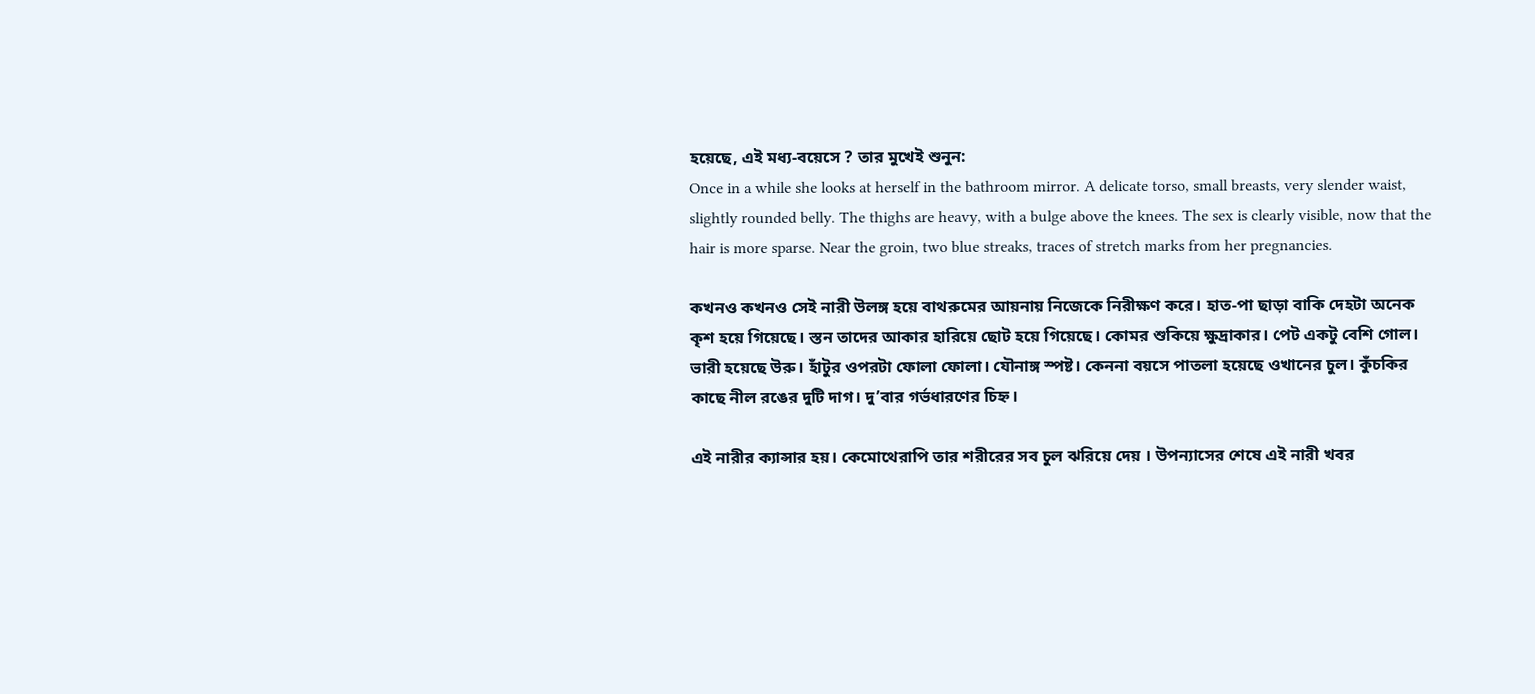হয়েছে, এই মধ্য-বয়েসে ? তার মুখেই শুনুন:
Once in a while she looks at herself in the bathroom mirror. A delicate torso, small breasts, very slender waist, slightly rounded belly. The thighs are heavy, with a bulge above the knees. The sex is clearly visible, now that the hair is more sparse. Near the groin, two blue streaks, traces of stretch marks from her pregnancies.

কখনও কখনও সেই নারী উলঙ্গ হয়ে বাথরুমের আয়নায় নিজেকে নিরীক্ষণ করে। হাত-পা ছাড়া বাকি দেহটা অনেক কৃশ হয়ে গিয়েছে। স্তন তাদের আকার হারিয়ে ছোট হয়ে গিয়েছে। কোমর শুকিয়ে ক্ষুদ্রাকার। পেট একটু বেশি গোল। ভারী হয়েছে উরু। হাঁটুর ওপরটা ফোলা ফোলা। যৌনাঙ্গ স্পষ্ট। কেননা বয়সে পাতলা হয়েছে ওখানের চুল। কুঁচকির কাছে নীল রঙের দুটি দাগ। দু’বার গর্ভধারণের চিহ্ন।

এই নারীর ক্যান্সার হয়। কেমোথেরাপি তার শরীরের সব চুল ঝরিয়ে দেয় । উপন্যাসের শেষে এই নারী খবর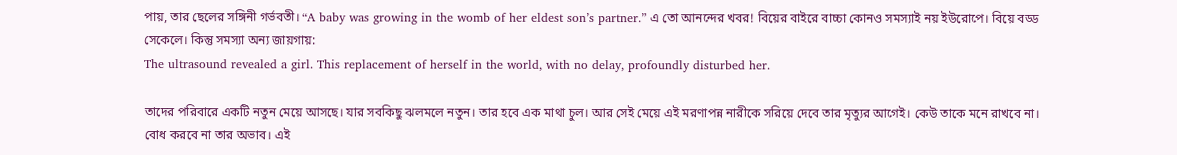পায়, তার ছেলের সঙ্গিনী গর্ভবতী। “A baby was growing in the womb of her eldest son’s partner.” এ তো আনন্দের খবর! বিয়ের বাইরে বাচ্চা কোনও সমস্যাই নয় ইউরোপে। বিয়ে বড্ড সেকেলে। কিন্তু সমস্যা অন্য জায়গায়:
The ultrasound revealed a girl. This replacement of herself in the world, with no delay, profoundly disturbed her.

তাদের পরিবারে একটি নতুন মেয়ে আসছে। যার সবকিছু ঝলমলে নতুন। তার হবে এক মাথা চুল। আর সেই মেয়ে এই মরণাপন্ন নারীকে সরিয়ে দেবে তার মৃত্যুর আগেই। কেউ তাকে মনে রাখবে না। বোধ করবে না তার অভাব। এই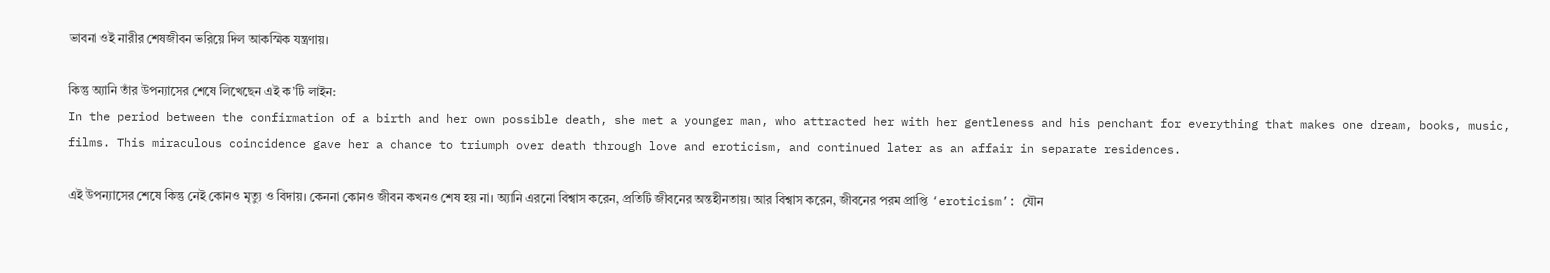ভাবনা ওই নারীর শেষজীবন ভরিয়ে দিল আকস্মিক যন্ত্রণায়।

কিন্তু অ্যানি তাঁর উপন্যাসের শেষে লিখেছেন এই ক’টি লাইন:
In the period between the confirmation of a birth and her own possible death, she met a younger man, who attracted her with her gentleness and his penchant for everything that makes one dream, books, music, films. This miraculous coincidence gave her a chance to triumph over death through love and eroticism, and continued later as an affair in separate residences.

এই উপন্যাসের শেষে কিন্তু নেই কোনও মৃত্যু ও বিদায়। কেননা কোনও জীবন কখনও শেষ হয় না। অ্যানি এরনো বিশ্বাস করেন, প্রতিটি জীবনের অন্তহীনতায়। আর বিশ্বাস করেন, জীবনের পরম প্রাপ্তি ‘eroticism’: যৌন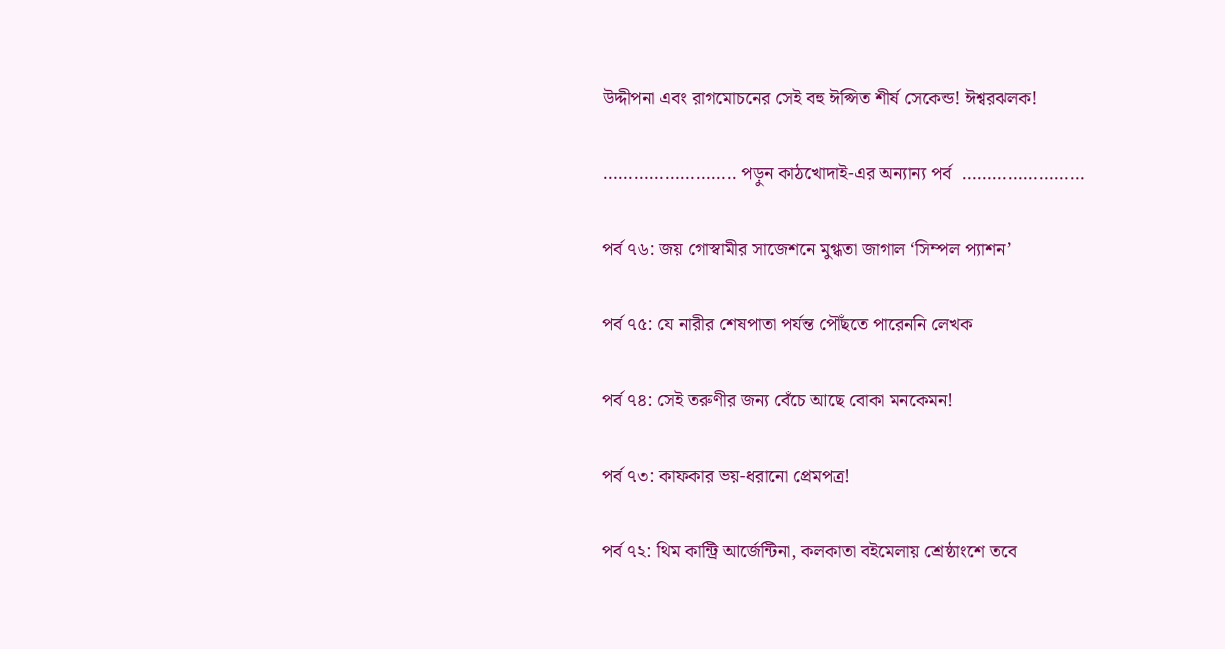উদ্দীপনা এবং রাগমোচনের সেই বহু ঈপ্সিত শীর্ষ সেকেন্ড! ঈশ্বরঝলক!

…………………….. পড়ুন কাঠখোদাই-এর অন্যান্য পর্ব  ……………………

পর্ব ৭৬: জয় গোস্বামীর সাজেশনে মুগ্ধতা জাগাল ‘সিম্পল প্যাশন’

পর্ব ৭৫: যে নারীর শেষপাতা পর্যন্ত পৌঁছতে পারেননি লেখক

পর্ব ৭৪: সেই তরুণীর জন্য বেঁচে আছে বোকা মনকেমন!

পর্ব ৭৩: কাফকার ভয়-ধরানো প্রেমপত্র!

পর্ব ৭২: থিম কান্ট্রি আর্জেন্টিনা, কলকাতা বইমেলায় শ্রেষ্ঠাংশে তবে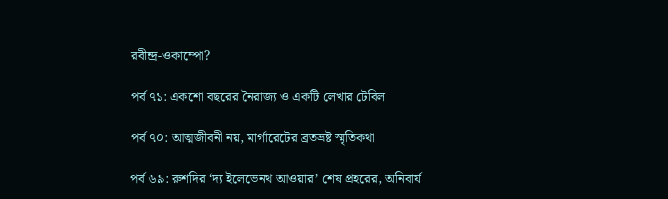রবীন্দ্র-ওকাম্পো?

পর্ব ৭১: একশো বছরের নৈরাজ্য ও একটি লেখার টেবিল

পর্ব ৭০: আত্মজীবনী নয়, মার্গারেটের ব্রতভ্রষ্ট স্মৃতিকথা

পর্ব ৬৯: রুশদির ‘দ্য ইলেভেনথ আওয়ার’ শেষ প্রহরের, অনিবার্য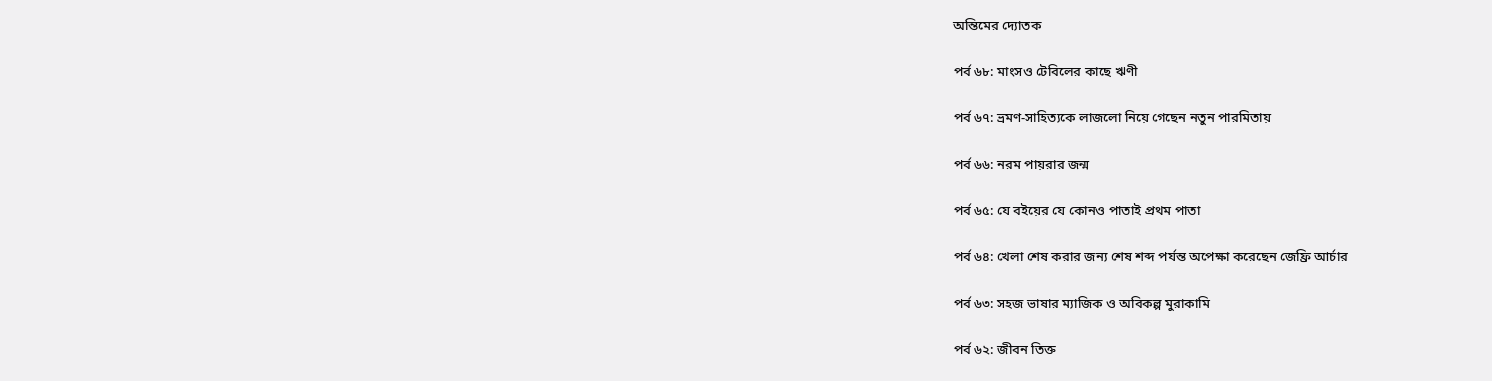অন্তিমের দ্যোতক

পর্ব ৬৮: মাংসও টেবিলের কাছে ঋণী

পর্ব ৬৭: ভ্রমণ-সাহিত্যকে লাজলো নিয়ে গেছেন নতুন পারমিতায়

পর্ব ৬৬: নরম পায়রার জন্ম

পর্ব ৬৫: যে বইয়ের যে কোনও পাতাই প্রথম পাতা

পর্ব ৬৪: খেলা শেষ করার জন্য শেষ শব্দ পর্যন্ত অপেক্ষা করেছেন জেফ্রি আর্চার

পর্ব ৬৩: সহজ ভাষার ম্যাজিক ও অবিকল্প মুরাকামি

পর্ব ৬২: জীবন তিক্ত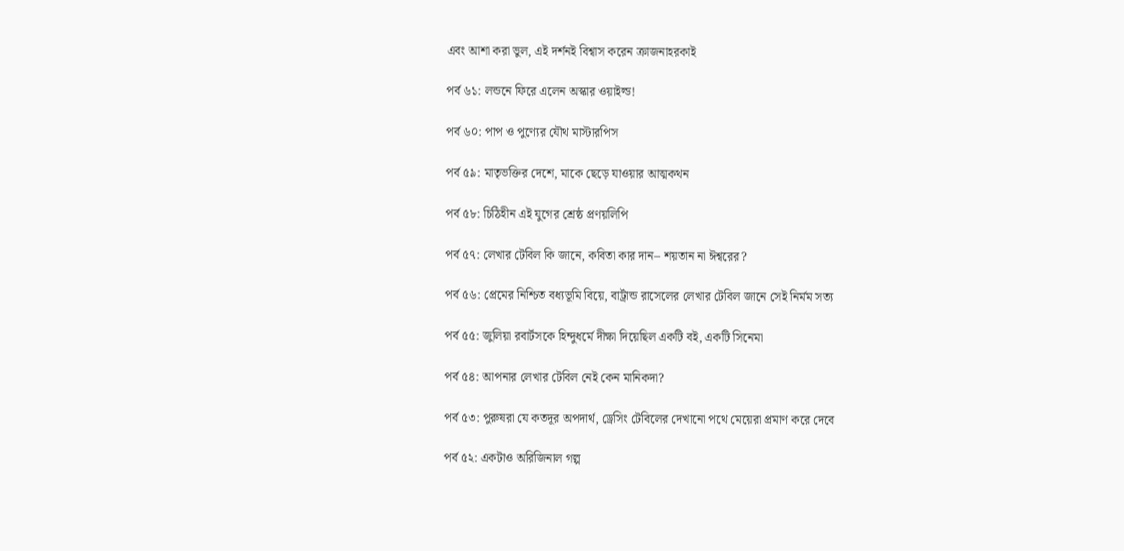এবং আশা করা ভুল, এই দর্শনই বিশ্বাস করেন ক্রাজনাহরকাই

পর্ব ৬১: লন্ডনে ফিরে এলেন অস্কার ওয়াইল্ড!

পর্ব ৬০: পাপ ও পুণ্যের যৌথ মাস্টারপিস

পর্ব ৫৯: মাতৃভক্তির দেশে, মাকে ছেড়ে যাওয়ার আত্মকথন

পর্ব ৫৮: চিঠিহীন এই যুগের শ্রেষ্ঠ প্রণয়লিপি

পর্ব ৫৭: লেখার টেবিল কি জানে, কবিতা কার দান– শয়তান না ঈশ্বরের?

পর্ব ৫৬: প্রেমের নিশ্চিত বধ্যভূমি বিয়ে, বার্ট্রান্ড রাসেলের লেখার টেবিল জানে সেই নির্মম সত্য

পর্ব ৫৫: জুলিয়া রবার্টসকে হিন্দুধর্মে দীক্ষা দিয়েছিল একটি বই, একটি সিনেমা

পর্ব ৫৪: আপনার লেখার টেবিল নেই কেন মানিকদা?

পর্ব ৫৩: পুরুষরা যে কতদূর অপদার্থ, ড্রেসিং টেবিলের দেখানো পথে মেয়েরা প্রমাণ করে দেবে

পর্ব ৫২: একটাও অরিজিনাল গল্প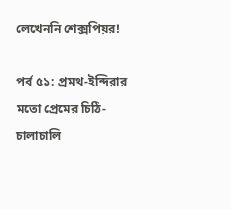লেখেননি শেক্সপিয়র!

পর্ব ৫১: প্রমথ-ইন্দিরার মতো প্রেমের চিঠি-চালাচালি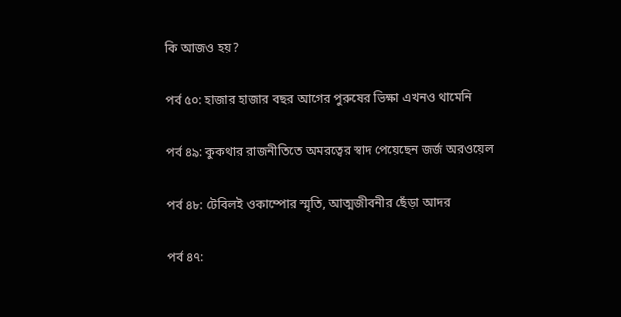কি আজও হয়?

পর্ব ৫০: হাজার হাজার বছর আগের পুরুষের ভিক্ষা এখনও থামেনি

পর্ব ৪৯: কুকথার রাজনীতিতে অমরত্বের স্বাদ পেয়েছেন জর্জ অরওয়েল

পর্ব ৪৮: টেবিলই ওকাম্পোর স্মৃতি, আত্মজীবনীর ছেঁড়া আদর

পর্ব ৪৭: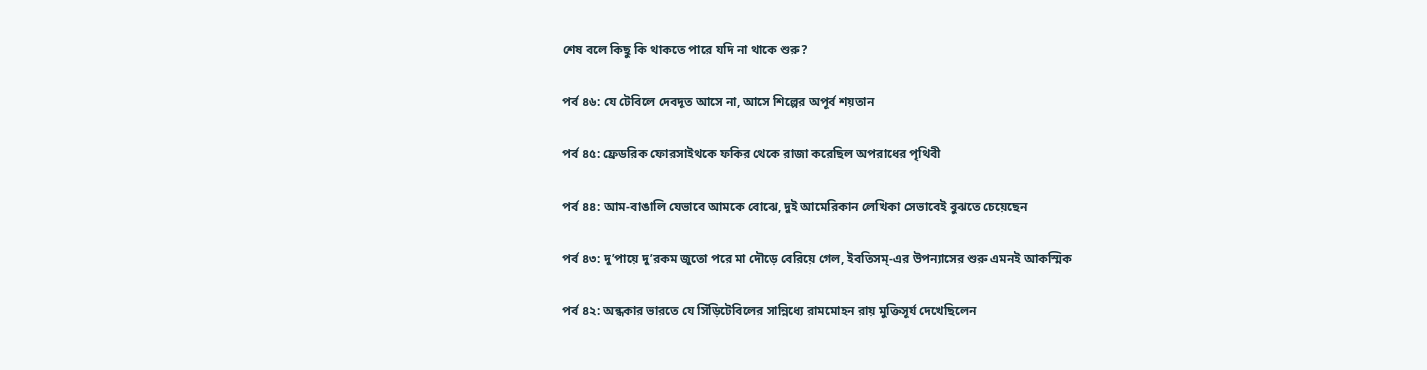শেষ বলে কিছু কি থাকতে পারে যদি না থাকে শুরু?

পর্ব ৪৬: যে টেবিলে দেবদূত আসে না, আসে শিল্পের অপূর্ব শয়তান

পর্ব ৪৫: ফ্রেডরিক ফোরসাইথকে ফকির থেকে রাজা করেছিল অপরাধের পৃথিবী

পর্ব ৪৪: আম-বাঙালি যেভাবে আমকে বোঝে, দুই আমেরিকান লেখিকা সেভাবেই বুঝতে চেয়েছেন

পর্ব ৪৩: দু’পায়ে দু’রকম জুতো পরে মা দৌড়ে বেরিয়ে গেল, ইবতিসম্‌-এর উপন্যাসের শুরু এমনই আকস্মিক

পর্ব ৪২: অন্ধকার ভারতে যে সিঁড়িটেবিলের সান্নিধ্যে রামমোহন রায় মুক্তিসূর্য দেখেছিলেন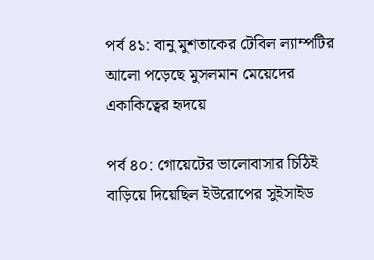পর্ব ৪১: বানু মুশতাকের টেবিল ল্যাম্পটির আলো পড়েছে মুসলমান মেয়েদের একাকিত্বের হৃদয়ে

পর্ব ৪০: গোয়েটের ভালোবাসার চিঠিই বাড়িয়ে দিয়েছিল ইউরোপের সুইসাইড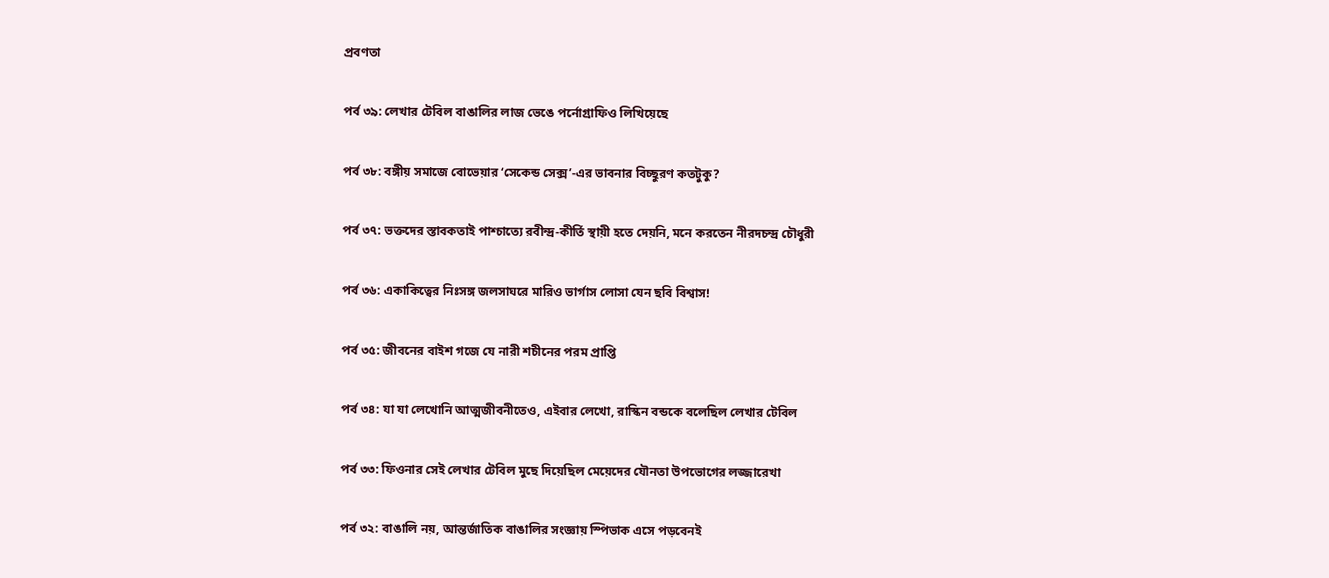প্রবণতা

পর্ব ৩৯: লেখার টেবিল বাঙালির লাজ ভেঙে পর্নোগ্রাফিও লিখিয়েছে

পর্ব ৩৮: বঙ্গীয় সমাজে বোভেয়ার ‘সেকেন্ড সেক্স’-এর ভাবনার বিচ্ছুরণ কতটুকু?

পর্ব ৩৭: ভক্তদের স্তাবকতাই পাশ্চাত্যে রবীন্দ্র-কীর্তি স্থায়ী হতে দেয়নি, মনে করতেন নীরদচন্দ্র চৌধুরী

পর্ব ৩৬: একাকিত্বের নিঃসঙ্গ জলসাঘরে মারিও ভার্গাস লোসা যেন ছবি বিশ্বাস!

পর্ব ৩৫: জীবনের বাইশ গজে যে নারী শচীনের পরম প্রাপ্তি

পর্ব ৩৪: যা যা লেখোনি আত্মজীবনীতেও, এইবার লেখো, রাস্কিন বন্ডকে বলেছিল লেখার টেবিল

পর্ব ৩৩: ফিওনার সেই লেখার টেবিল মুছে দিয়েছিল মেয়েদের যৌনতা উপভোগের লজ্জারেখা

পর্ব ৩২: বাঙালি নয়, আন্তর্জাতিক বাঙালির সংজ্ঞায় স্পিভাক এসে পড়বেনই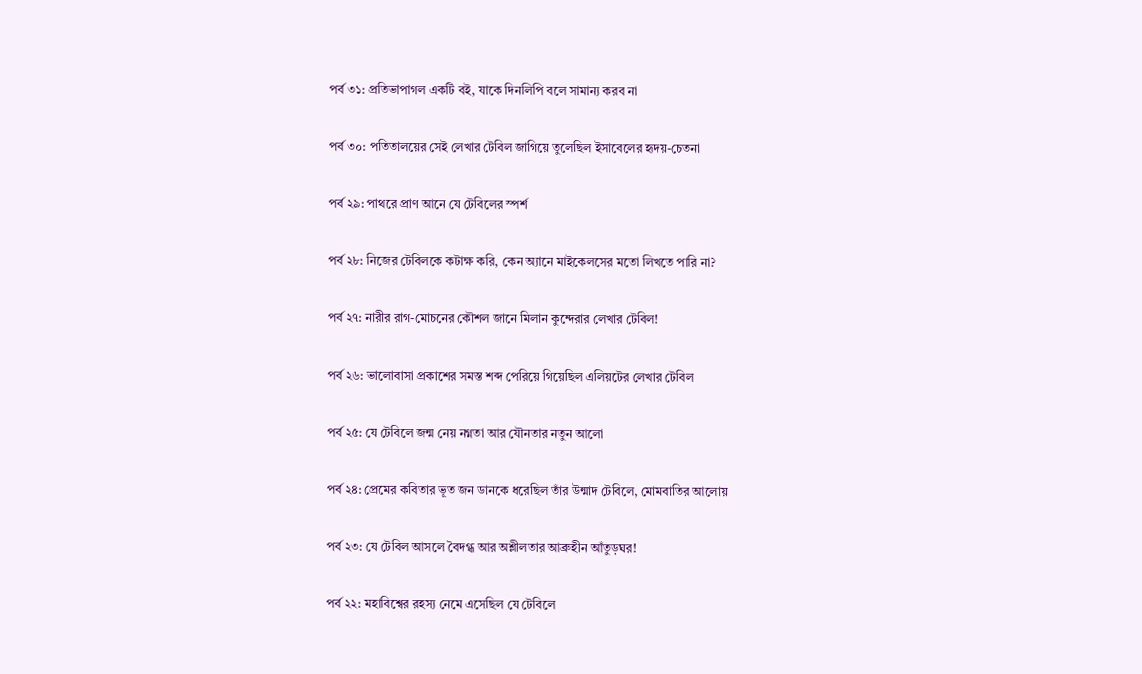পর্ব ৩১: প্রতিভাপাগল একটি বই, যাকে দিনলিপি বলে সামান্য করব না

পর্ব ৩০: পতিতালয়ের সেই লেখার টেবিল জাগিয়ে তুলেছিল ইসাবেলের হৃদয়-চেতনা

পর্ব ২৯: পাথরে প্রাণ আনে যে টেবিলের স্পর্শ

পর্ব ২৮: নিজের টেবিলকে কটাক্ষ করি, কেন অ্যানে মাইকেলসের মতো লিখতে পারি না?

পর্ব ২৭: নারীর রাগ-মোচনের কৌশল জানে মিলান কুন্দেরার লেখার টেবিল!

পর্ব ২৬: ভালোবাসা প্রকাশের সমস্ত শব্দ পেরিয়ে গিয়েছিল এলিয়টের লেখার টেবিল

পর্ব ২৫: যে টেবিলে জন্ম নেয় নগ্নতা আর যৌনতার নতুন আলো

পর্ব ২৪: প্রেমের কবিতার ভূত জন ডানকে ধরেছিল তাঁর উন্মাদ টেবিলে, মোমবাতির আলোয়

পর্ব ২৩: যে টেবিল আসলে বৈদগ্ধ আর অশ্লীলতার আব্রুহীন আঁতুড়ঘর!

পর্ব ২২: মহাবিশ্বের রহস্য নেমে এসেছিল যে টেবিলে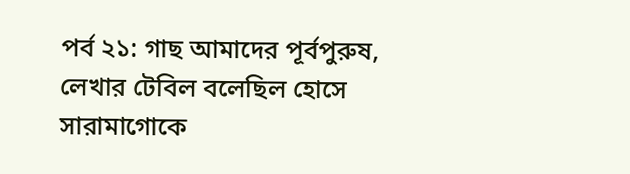পর্ব ২১: গাছ আমাদের পূর্বপুরুষ, লেখার টেবিল বলেছিল হোসে সারামাগোকে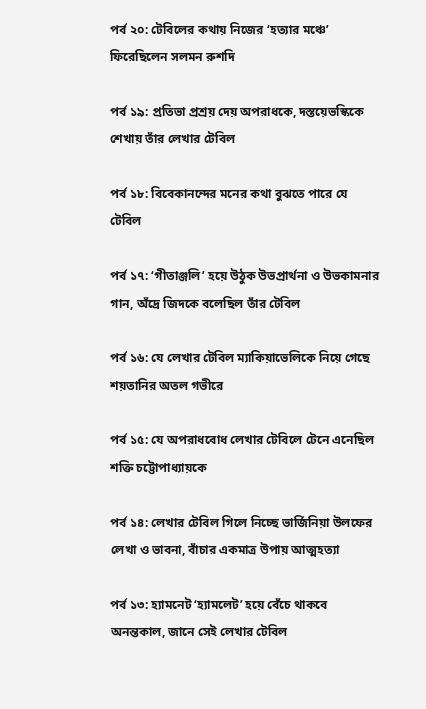পর্ব ২০: টেবিলের কথায় নিজের ‘হত্যার মঞ্চে’ ফিরেছিলেন সলমন রুশদি

পর্ব ১৯: প্রতিভা প্রশ্রয় দেয় অপরাধকে, দস্তয়েভস্কিকে শেখায় তাঁর লেখার টেবিল

পর্ব ১৮: বিবেকানন্দের মনের কথা বুঝতে পারে যে টেবিল

পর্ব ১৭: ‘গীতাঞ্জলি’ হয়ে উঠুক উভপ্রার্থনা ও উভকামনার গান, অঁদ্রে জিদকে বলেছিল তাঁর টেবিল

পর্ব ১৬: যে লেখার টেবিল ম্যাকিয়াভেলিকে নিয়ে গেছে শয়তানির অতল গভীরে

পর্ব ১৫: যে অপরাধবোধ লেখার টেবিলে টেনে এনেছিল শক্তি চট্টোপাধ্যায়কে

পর্ব ১৪: লেখার টেবিল গিলে নিচ্ছে ভার্জিনিয়া উলফের লেখা ও ভাবনা, বাঁচার একমাত্র উপায় আত্মহত্যা

পর্ব ১৩: হ্যামনেট ‘হ্যামলেট’ হয়ে বেঁচে থাকবে অনন্তকাল, জানে সেই লেখার টেবিল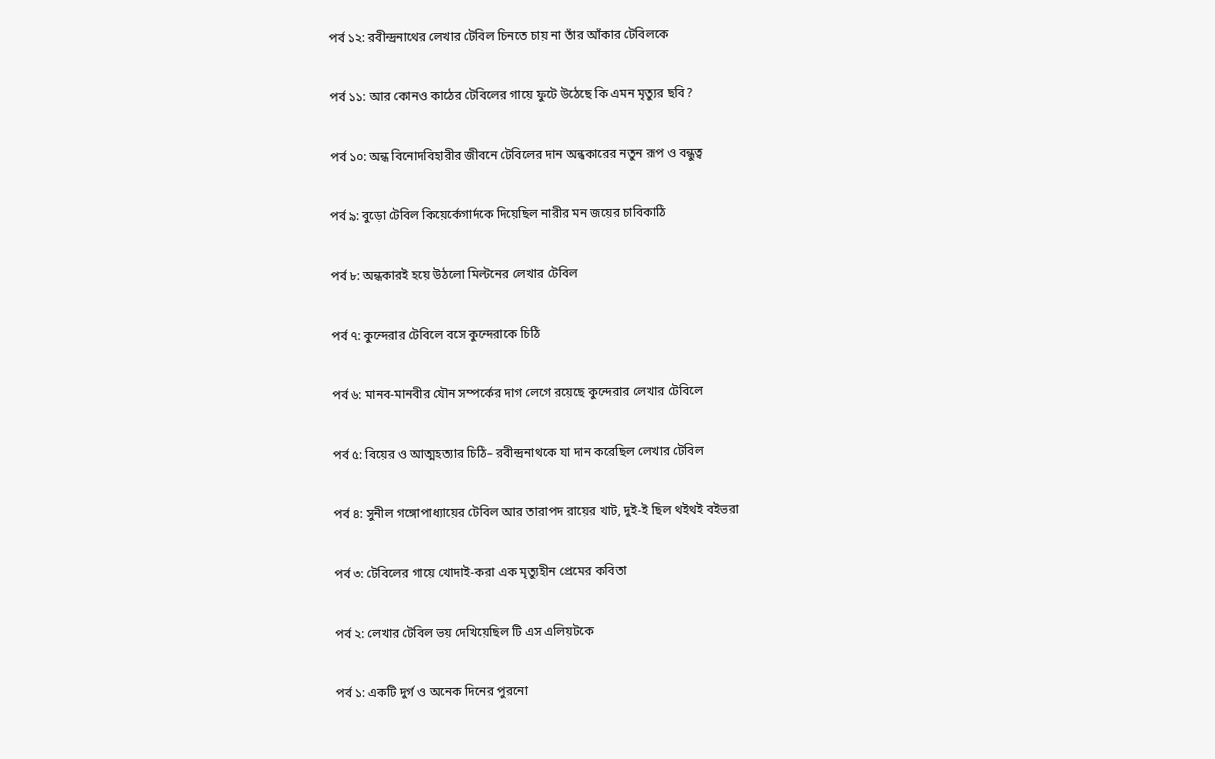পর্ব ১২: রবীন্দ্রনাথের লেখার টেবিল চিনতে চায় না তাঁর আঁকার টেবিলকে

পর্ব ১১: আর কোনও কাঠের টেবিলের গায়ে ফুটে উঠেছে কি এমন মৃত্যুর ছবি?

পর্ব ১০: অন্ধ বিনোদবিহারীর জীবনে টেবিলের দান অন্ধকারের নতুন রূপ ও বন্ধুত্ব

পর্ব ৯: বুড়ো টেবিল কিয়ের্কেগার্দকে দিয়েছিল নারীর মন জয়ের চাবিকাঠি

পর্ব ৮: অন্ধকারই হয়ে উঠলো মিল্টনের লেখার টেবিল

পর্ব ৭: কুন্দেরার টেবিলে বসে কুন্দেরাকে চিঠি

পর্ব ৬: মানব-মানবীর যৌন সম্পর্কের দাগ লেগে রয়েছে কুন্দেরার লেখার টেবিলে

পর্ব ৫: বিয়ের ও আত্মহত্যার চিঠি– রবীন্দ্রনাথকে যা দান করেছিল লেখার টেবিল

পর্ব ৪: সুনীল গঙ্গোপাধ্যায়ের টেবিল আর তারাপদ রায়ের খাট, দুই-ই ছিল থইথই বইভরা

পর্ব ৩: টেবিলের গায়ে খোদাই-করা এক মৃত্যুহীন প্রেমের কবিতা

পর্ব ২: লেখার টেবিল ভয় দেখিয়েছিল টি এস এলিয়টকে

পর্ব ১: একটি দুর্গ ও অনেক দিনের পুরনো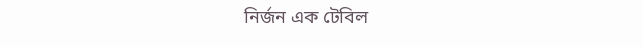নির্জন এক টেবিল